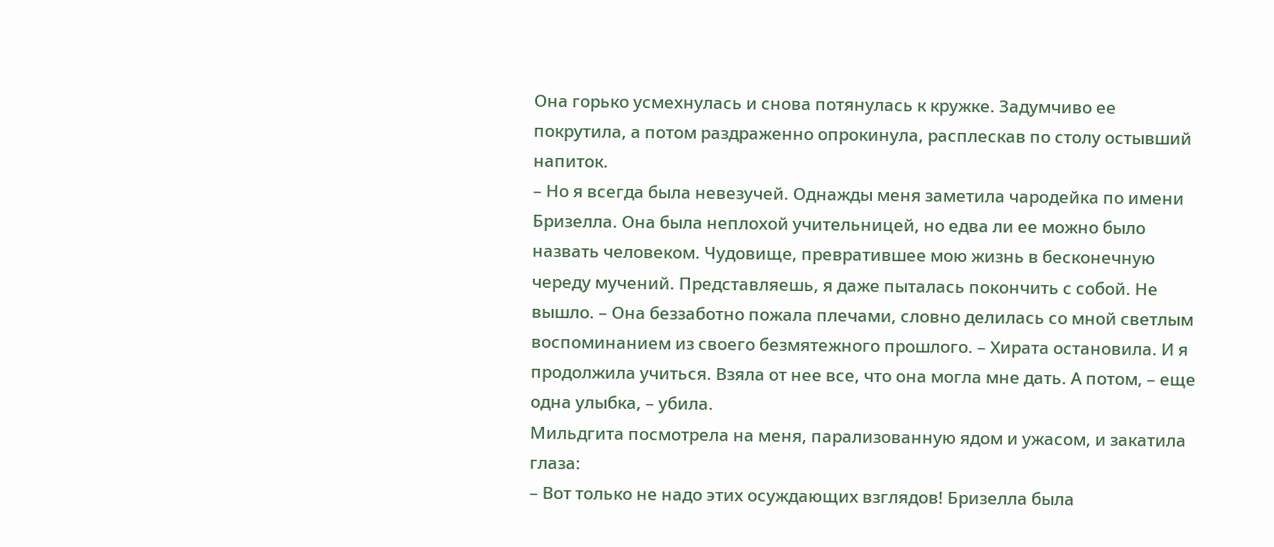Она горько усмехнулась и снова потянулась к кружке. Задумчиво ее покрутила, а потом раздраженно опрокинула, расплескав по столу остывший напиток.
– Но я всегда была невезучей. Однажды меня заметила чародейка по имени Бризелла. Она была неплохой учительницей, но едва ли ее можно было назвать человеком. Чудовище, превратившее мою жизнь в бесконечную череду мучений. Представляешь, я даже пыталась покончить с собой. Не вышло. – Она беззаботно пожала плечами, словно делилась со мной светлым воспоминанием из своего безмятежного прошлого. – Хирата остановила. И я продолжила учиться. Взяла от нее все, что она могла мне дать. А потом, – еще одна улыбка, – убила.
Мильдгита посмотрела на меня, парализованную ядом и ужасом, и закатила глаза:
– Вот только не надо этих осуждающих взглядов! Бризелла была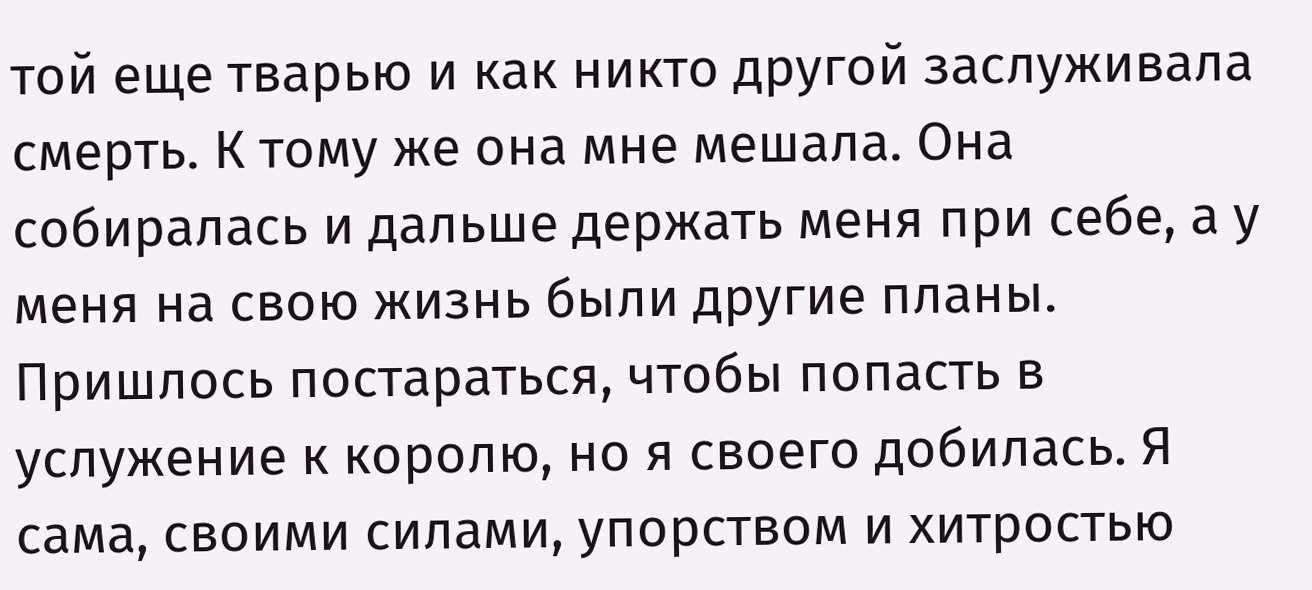той еще тварью и как никто другой заслуживала смерть. К тому же она мне мешала. Она собиралась и дальше держать меня при себе, а у меня на свою жизнь были другие планы. Пришлось постараться, чтобы попасть в услужение к королю, но я своего добилась. Я сама, своими силами, упорством и хитростью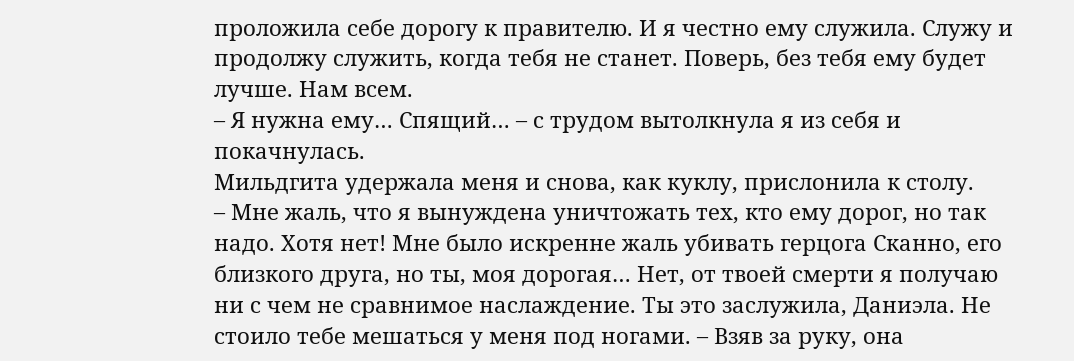проложила себе дорогу к правителю. И я честно ему служила. Служу и продолжу служить, когда тебя не станет. Поверь, без тебя ему будет лучше. Нам всем.
– Я нужна ему… Спящий… – с трудом вытолкнула я из себя и покачнулась.
Мильдгита удержала меня и снова, как куклу, прислонила к столу.
– Мне жаль, что я вынуждена уничтожать тех, кто ему дорог, но так надо. Хотя нет! Мне было искренне жаль убивать герцога Сканно, его близкого друга, но ты, моя дорогая… Нет, от твоей смерти я получаю ни с чем не сравнимое наслаждение. Ты это заслужила, Даниэла. Не стоило тебе мешаться у меня под ногами. – Взяв за руку, она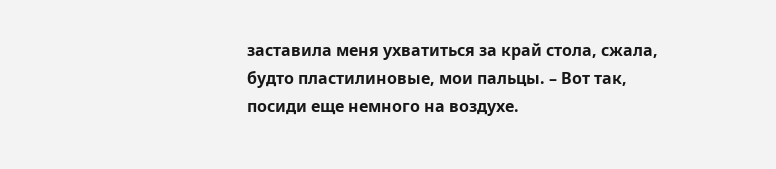заставила меня ухватиться за край стола, сжала, будто пластилиновые, мои пальцы. – Вот так, посиди еще немного на воздухе.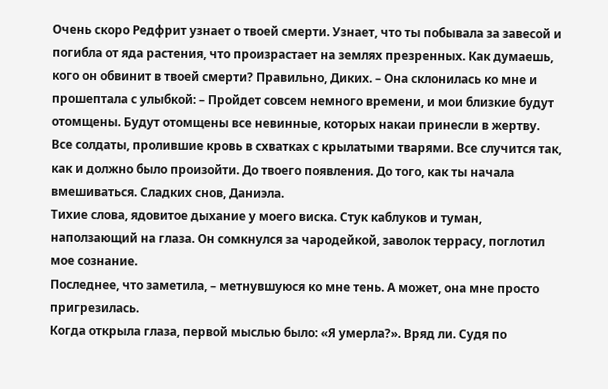Очень скоро Редфрит узнает о твоей смерти. Узнает, что ты побывала за завесой и погибла от яда растения, что произрастает на землях презренных. Как думаешь, кого он обвинит в твоей смерти? Правильно, Диких. – Она склонилась ко мне и прошептала с улыбкой: – Пройдет совсем немного времени, и мои близкие будут отомщены. Будут отомщены все невинные, которых накаи принесли в жертву. Все солдаты, пролившие кровь в схватках с крылатыми тварями. Все случится так, как и должно было произойти. До твоего появления. До того, как ты начала вмешиваться. Сладких снов, Даниэла.
Тихие слова, ядовитое дыхание у моего виска. Стук каблуков и туман, наползающий на глаза. Он сомкнулся за чародейкой, заволок террасу, поглотил мое сознание.
Последнее, что заметила, – метнувшуюся ко мне тень. А может, она мне просто пригрезилась.
Когда открыла глаза, первой мыслью было: «Я умерла?». Вряд ли. Судя по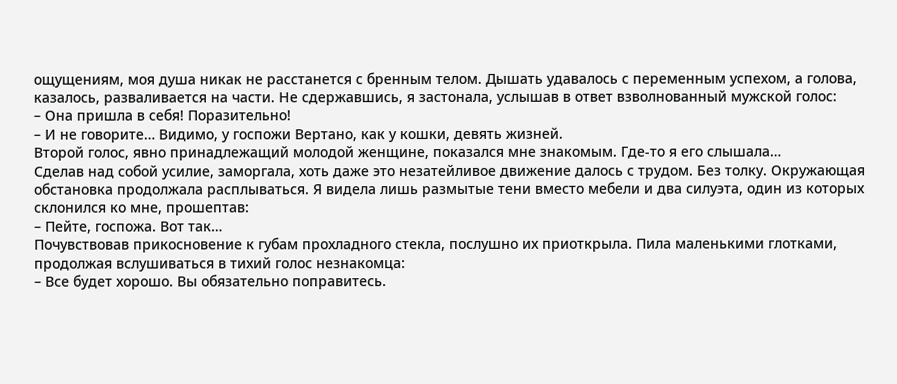ощущениям, моя душа никак не расстанется с бренным телом. Дышать удавалось с переменным успехом, а голова, казалось, разваливается на части. Не сдержавшись, я застонала, услышав в ответ взволнованный мужской голос:
– Она пришла в себя! Поразительно!
– И не говорите… Видимо, у госпожи Вертано, как у кошки, девять жизней.
Второй голос, явно принадлежащий молодой женщине, показался мне знакомым. Где‑то я его слышала…
Сделав над собой усилие, заморгала, хоть даже это незатейливое движение далось с трудом. Без толку. Окружающая обстановка продолжала расплываться. Я видела лишь размытые тени вместо мебели и два силуэта, один из которых склонился ко мне, прошептав:
– Пейте, госпожа. Вот так…
Почувствовав прикосновение к губам прохладного стекла, послушно их приоткрыла. Пила маленькими глотками, продолжая вслушиваться в тихий голос незнакомца:
– Все будет хорошо. Вы обязательно поправитесь.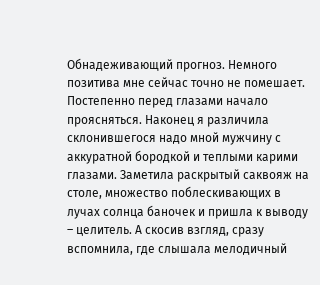Обнадеживающий прогноз. Немного позитива мне сейчас точно не помешает.
Постепенно перед глазами начало проясняться. Наконец я различила склонившегося надо мной мужчину с аккуратной бородкой и теплыми карими глазами. Заметила раскрытый саквояж на столе, множество поблескивающих в лучах солнца баночек и пришла к выводу – целитель. А скосив взгляд, сразу вспомнила, где слышала мелодичный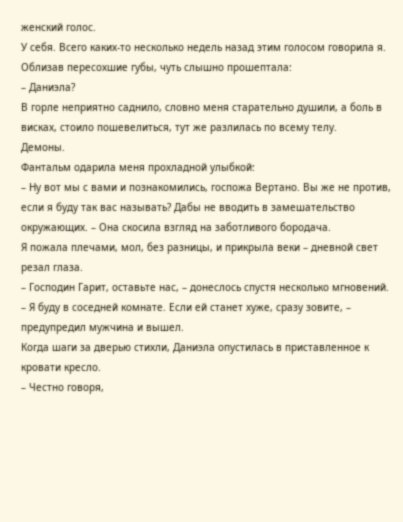женский голос.
У себя. Всего каких‑то несколько недель назад этим голосом говорила я.
Облизав пересохшие губы, чуть слышно прошептала:
– Даниэла?
В горле неприятно саднило, словно меня старательно душили, а боль в висках, стоило пошевелиться, тут же разлилась по всему телу.
Демоны.
Фантальм одарила меня прохладной улыбкой:
– Ну вот мы с вами и познакомились, госпожа Вертано. Вы же не против, если я буду так вас называть? Дабы не вводить в замешательство окружающих. – Она скосила взгляд на заботливого бородача.
Я пожала плечами, мол, без разницы, и прикрыла веки – дневной свет резал глаза.
– Господин Гарит, оставьте нас, – донеслось спустя несколько мгновений.
– Я буду в соседней комнате. Если ей станет хуже, сразу зовите, – предупредил мужчина и вышел.
Когда шаги за дверью стихли, Даниэла опустилась в приставленное к кровати кресло.
– Честно говоря,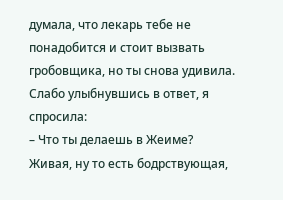думала, что лекарь тебе не понадобится и стоит вызвать гробовщика, но ты снова удивила.
Слабо улыбнувшись в ответ, я спросила:
– Что ты делаешь в Жеиме?
Живая, ну то есть бодрствующая,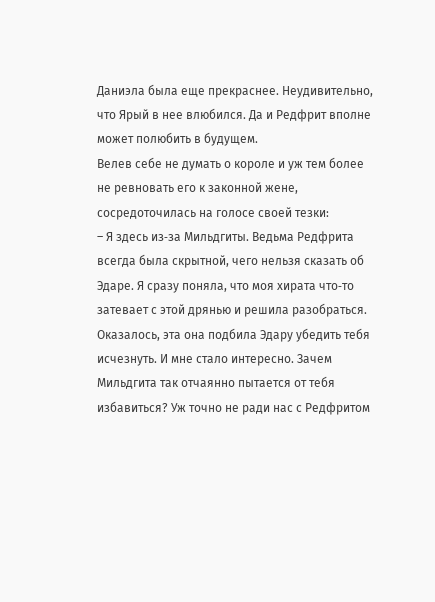Даниэла была еще прекраснее. Неудивительно, что Ярый в нее влюбился. Да и Редфрит вполне может полюбить в будущем.
Велев себе не думать о короле и уж тем более не ревновать его к законной жене, сосредоточилась на голосе своей тезки:
– Я здесь из‑за Мильдгиты. Ведьма Редфрита всегда была скрытной, чего нельзя сказать об Эдаре. Я сразу поняла, что моя хирата что‑то затевает с этой дрянью и решила разобраться. Оказалось, эта она подбила Эдару убедить тебя исчезнуть. И мне стало интересно. Зачем Мильдгита так отчаянно пытается от тебя избавиться? Уж точно не ради нас с Редфритом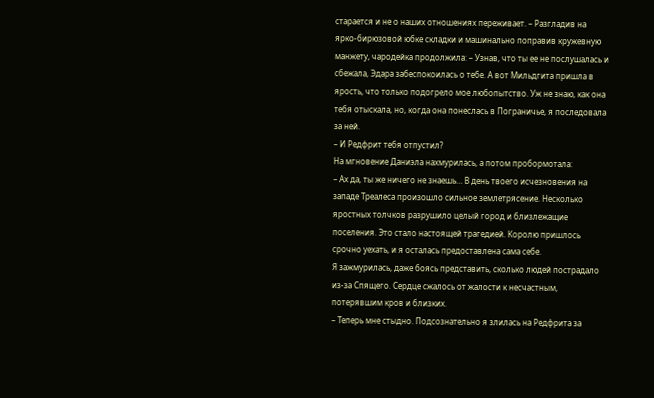старается и не о наших отношениях переживает. – Разгладив на ярко‑бирюзовой юбке складки и машинально поправив кружевную манжету, чародейка продолжила: – Узнав, что ты ее не послушалась и сбежала, Эдара забеспокоилась о тебе. А вот Мильдгита пришла в ярость, что только подогрело мое любопытство. Уж не знаю, как она тебя отыскала, но, когда она понеслась в Пограничье, я последовала за ней.
– И Редфрит тебя отпустил?
На мгновение Даниэла нахмурилась, а потом пробормотала:
– Ах да, ты же ничего не знаешь… В день твоего исчезновения на западе Треалеса произошло сильное землетрясение. Несколько яростных толчков разрушило целый город и близлежащие поселения. Это стало настоящей трагедией. Королю пришлось срочно уехать, и я осталась предоставлена сама себе.
Я зажмурилась, даже боясь представить, сколько людей пострадало из‑за Спящего. Сердце сжалось от жалости к несчастным, потерявшим кров и близких.
– Теперь мне стыдно. Подсознательно я злилась на Редфрита за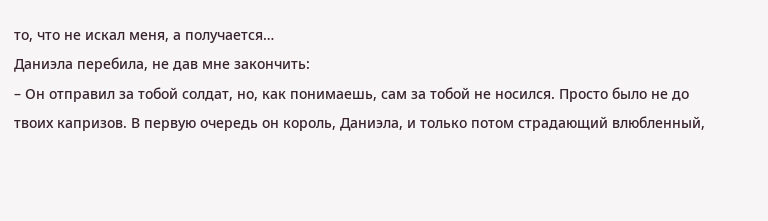то, что не искал меня, а получается…
Даниэла перебила, не дав мне закончить:
– Он отправил за тобой солдат, но, как понимаешь, сам за тобой не носился. Просто было не до твоих капризов. В первую очередь он король, Даниэла, и только потом страдающий влюбленный,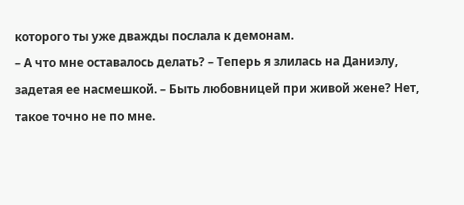которого ты уже дважды послала к демонам.
– А что мне оставалось делать? – Теперь я злилась на Даниэлу, задетая ее насмешкой. – Быть любовницей при живой жене? Нет, такое точно не по мне.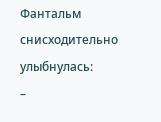Фантальм снисходительно улыбнулась:
–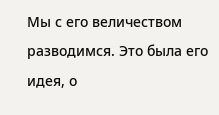Мы с его величеством разводимся. Это была его идея, о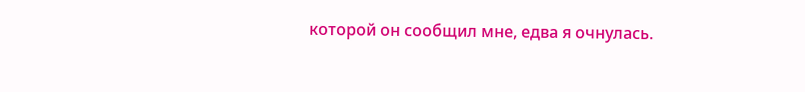которой он сообщил мне, едва я очнулась.